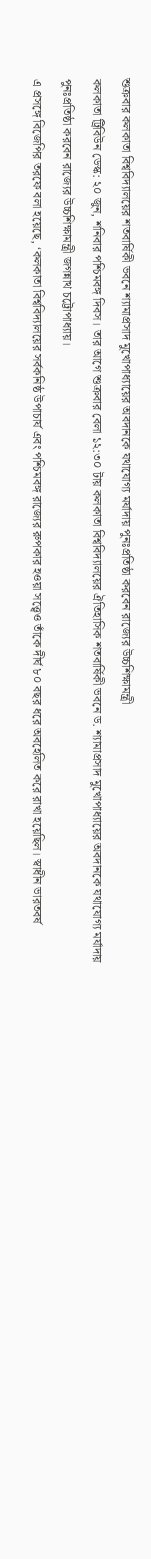শুক্রবার কলকাতা বিশ্ববিদ্যালয়ের শতবার্ষিকী ভবনে শ্যামাপ্রসাদ মুখোপাধ্যায়ের অবদানকে যথাযোগ্য মর্যাদায় পুনঃপ্রতিষ্ঠা করবেন রাজ্যের উচ্চশিক্ষামন্ত্রী
কলকাতা ট্রিবিউন ডেস্ক: ২০ জুন, শনিবার পশ্চিমবঙ্গ দিবস। তার আগে শুক্রবার বেলা ১২:৩০ টায় কলকাতা বিশ্ববিদ্যালয়ের ঐতিহাসিক শতবার্ষিকী ভবনে ড. শ্যামাপ্রসাদ মুখোপাধ্যায়ের অবদানকে যথাযোগ্য মর্যাদায় পুনঃপ্রতিষ্ঠা করবেন রাজ্যের উচ্চশিক্ষামন্ত্রী জগন্নাথ চট্টোপাধ্যায়।
এ প্রসঙ্গে বিজেপির তরফে বলা হয়েছে, ‘কলকাতা বিশ্ববিদ্যালয়ের সর্বকনিষ্ঠ উপাচার্য এবং পশ্চিমবঙ্গ রাজ্যের রুপকার হওয়া সত্ত্বেও তাঁকে দীর্ঘ ৮০ বছর ধরে অবহেলিত করে রাখা হয়েছিল। স্বাধীন ভারতবর্ষ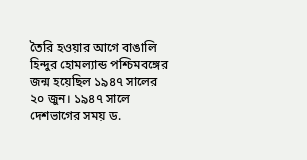তৈরি হওয়ার আগে বাঙালি হিন্দুর হোমল্যান্ড পশ্চিমবঙ্গের জন্ম হয়েছিল ১৯৪৭ সালের ২০ জুন। ১৯৪৭ সালে দেশভাগের সময় ড.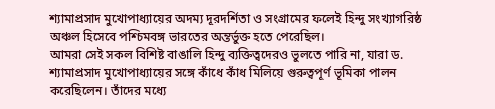শ্যামাপ্রসাদ মুখোপাধ্যায়ের অদম্য দূরদর্শিতা ও সংগ্রামের ফলেই হিন্দু সংখ্যাগরিষ্ঠ অঞ্চল হিসেবে পশ্চিমবঙ্গ ভারতের অন্তর্ভুক্ত হতে পেরেছিল।
আমরা সেই সকল বিশিষ্ট বাঙালি হিন্দু ব্যক্তিত্বদেরও ভুলতে পারি না, যারা ড. শ্যামাপ্রসাদ মুখোপাধ্যায়ের সঙ্গে কাঁধে কাঁধ মিলিয়ে গুরুত্বপূর্ণ ভূমিকা পালন করেছিলেন। তাঁদের মধ্যে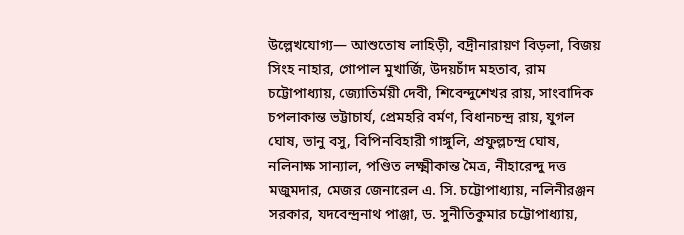উল্লেখযোগ্য— আশুতোষ লাহিড়ী, বদ্রীনারায়ণ বিড়লা, বিজয় সিংহ নাহার, গোপাল মুখার্জি, উদয়চাঁদ মহতাব, রাম চট্টোপাধ্যায়, জ্যোতির্ময়ী দেবী, শিবেন্দুশেখর রায়, সাংবাদিক চপলাকান্ত ভট্টাচার্য, প্রেমহরি বর্মণ, বিধানচন্দ্র রায়, যুগল ঘোষ, ভানু বসু, বিপিনবিহারী গাঙ্গুলি, প্রফুল্লচন্দ্র ঘোষ, নলিনাক্ষ সান্যাল, পণ্ডিত লক্ষ্মীকান্ত মৈত্র, নীহারেন্দু দত্ত মজুমদার, মেজর জেনারেল এ. সি. চট্টোপাধ্যায়, নলিনীরঞ্জন সরকার, যদবেন্দ্রনাথ পাঞ্জা, ড. সুনীতিকুমার চট্টোপাধ্যায়,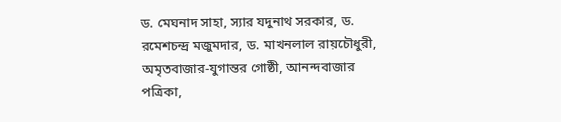ড. মেঘনাদ সাহা, স্যার যদুনাথ সরকার, ড. রমেশচন্দ্র মজুমদার, ড. মাখনলাল রায়চৌধুরী, অমৃতবাজার-যুগান্তর গোষ্ঠী, আনন্দবাজার পত্রিকা,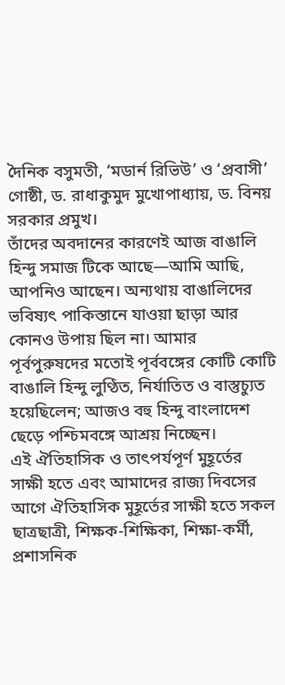দৈনিক বসুমতী, ‘মডার্ন রিভিউ’ ও ‘প্রবাসী’ গোষ্ঠী, ড. রাধাকুমুদ মুখোপাধ্যায়, ড. বিনয় সরকার প্রমুখ।
তাঁদের অবদানের কারণেই আজ বাঙালি হিন্দু সমাজ টিকে আছে—আমি আছি, আপনিও আছেন। অন্যথায় বাঙালিদের ভবিষ্যৎ পাকিস্তানে যাওয়া ছাড়া আর কোনও উপায় ছিল না। আমার পূর্বপুরুষদের মতোই পূর্ববঙ্গের কোটি কোটি বাঙালি হিন্দু লুণ্ঠিত, নির্যাতিত ও বাস্তুচ্যুত হয়েছিলেন; আজও বহু হিন্দু বাংলাদেশ ছেড়ে পশ্চিমবঙ্গে আশ্রয় নিচ্ছেন।
এই ঐতিহাসিক ও তাৎপর্যপূর্ণ মুহূর্তের সাক্ষী হতে এবং আমাদের রাজ্য দিবসের আগে ঐতিহাসিক মুহূর্তের সাক্ষী হতে সকল ছাত্রছাত্রী, শিক্ষক-শিক্ষিকা, শিক্ষা-কর্মী, প্রশাসনিক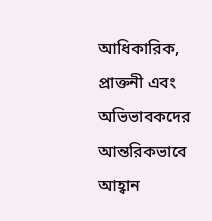আধিকারিক, প্রাক্তনী এবং অভিভাবকদের আন্তরিকভাবে আহ্বান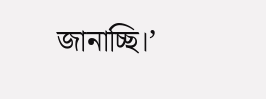জানাচ্ছি।’